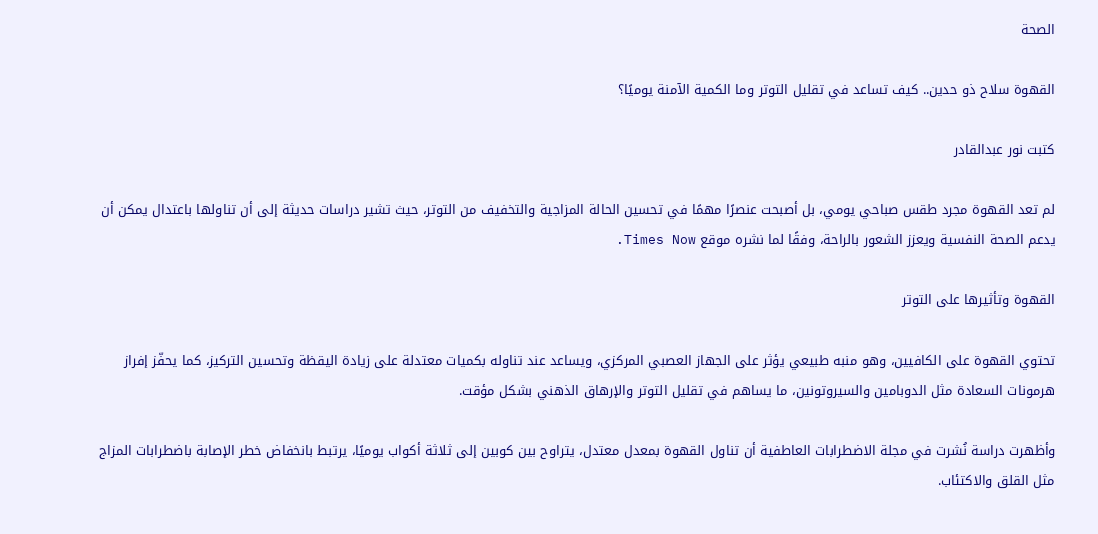الصحة

القهوة سلاح ذو حدين.. كيف تساعد في تقليل التوتر وما الكمية الآمنة يوميًا؟

كتبت نور عبدالقادر

لم تعد القهوة مجرد طقس صباحي يومي، بل أصبحت عنصرًا مهمًا في تحسين الحالة المزاجية والتخفيف من التوتر، حيث تشير دراسات حديثة إلى أن تناولها باعتدال يمكن أن يدعم الصحة النفسية ويعزز الشعور بالراحة، وفقًا لما نشره موقع Times Now.

القهوة وتأثيرها على التوتر

تحتوي القهوة على الكافيين، وهو منبه طبيعي يؤثر على الجهاز العصبي المركزي، ويساعد عند تناوله بكميات معتدلة على زيادة اليقظة وتحسين التركيز، كما يحفّز إفراز هرمونات السعادة مثل الدوبامين والسيروتونين، ما يساهم في تقليل التوتر والإرهاق الذهني بشكل مؤقت.

وأظهرت دراسة نُشرت في مجلة الاضطرابات العاطفية أن تناول القهوة بمعدل معتدل، يتراوح بين كوبين إلى ثلاثة أكواب يوميًا، يرتبط بانخفاض خطر الإصابة باضطرابات المزاج مثل القلق والاكتئاب.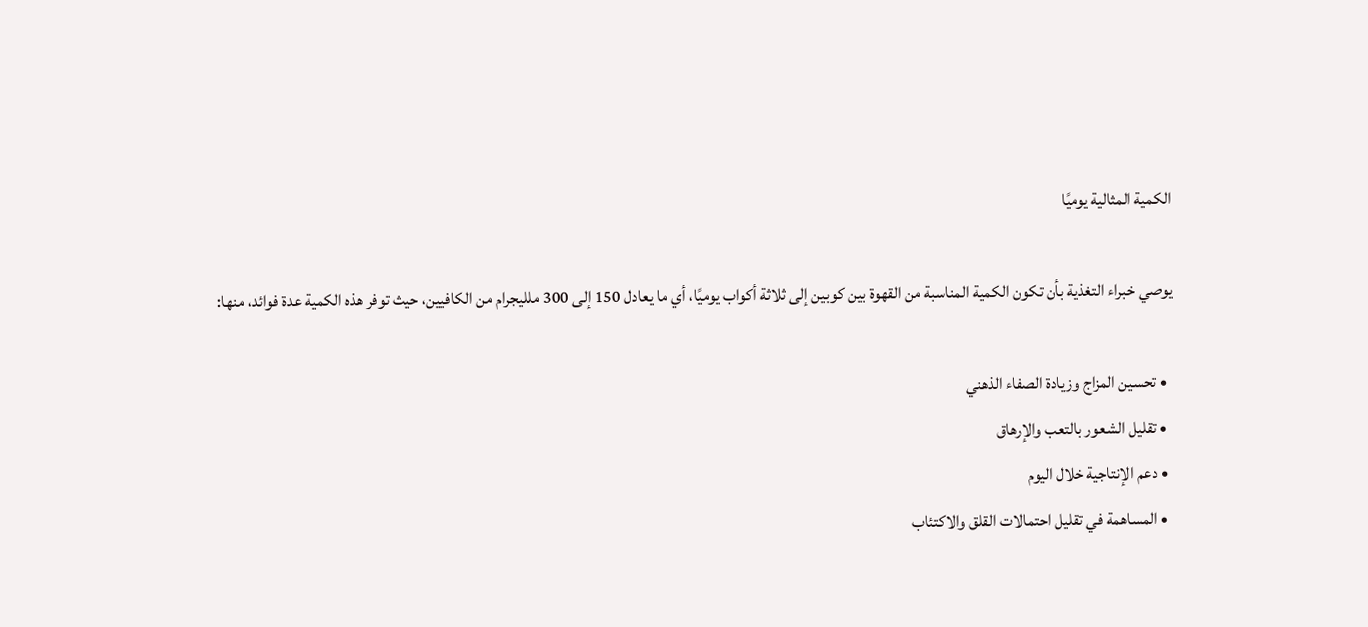الكمية المثالية يوميًا

يوصي خبراء التغذية بأن تكون الكمية المناسبة من القهوة بين كوبين إلى ثلاثة أكواب يوميًا، أي ما يعادل 150 إلى 300 ملليجرام من الكافيين، حيث توفر هذه الكمية عدة فوائد، منها:

  • تحسين المزاج وزيادة الصفاء الذهني
  • تقليل الشعور بالتعب والإرهاق
  • دعم الإنتاجية خلال اليوم
  • المساهمة في تقليل احتمالات القلق والاكتئاب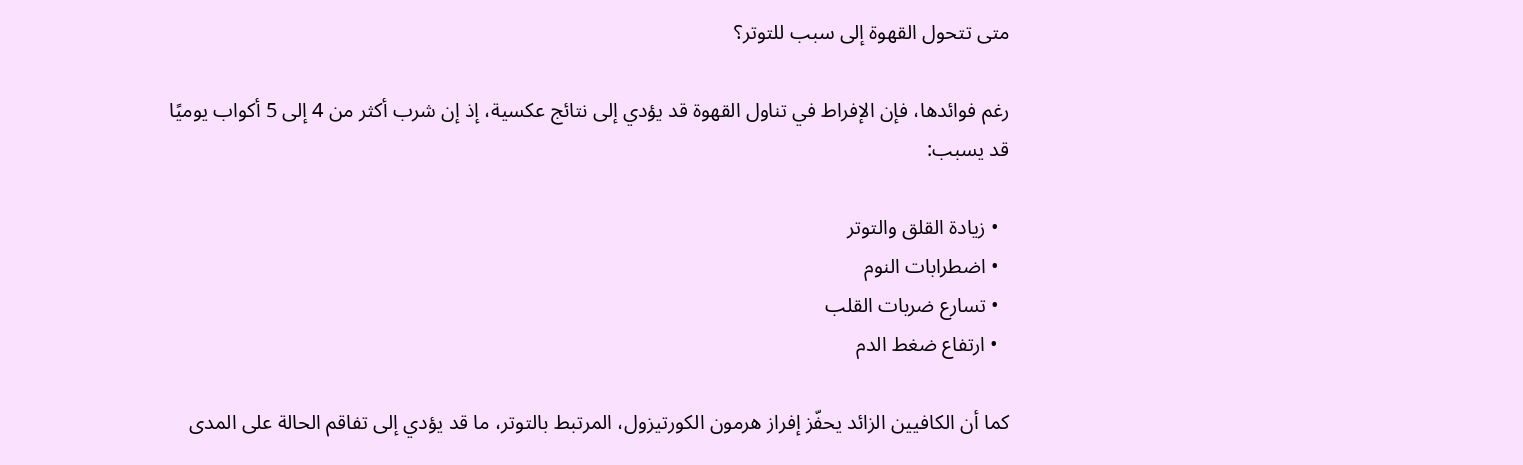متى تتحول القهوة إلى سبب للتوتر؟

رغم فوائدها، فإن الإفراط في تناول القهوة قد يؤدي إلى نتائج عكسية، إذ إن شرب أكثر من 4 إلى 5 أكواب يوميًا قد يسبب:

  • زيادة القلق والتوتر
  • اضطرابات النوم
  • تسارع ضربات القلب
  • ارتفاع ضغط الدم

كما أن الكافيين الزائد يحفّز إفراز هرمون الكورتيزول، المرتبط بالتوتر، ما قد يؤدي إلى تفاقم الحالة على المدى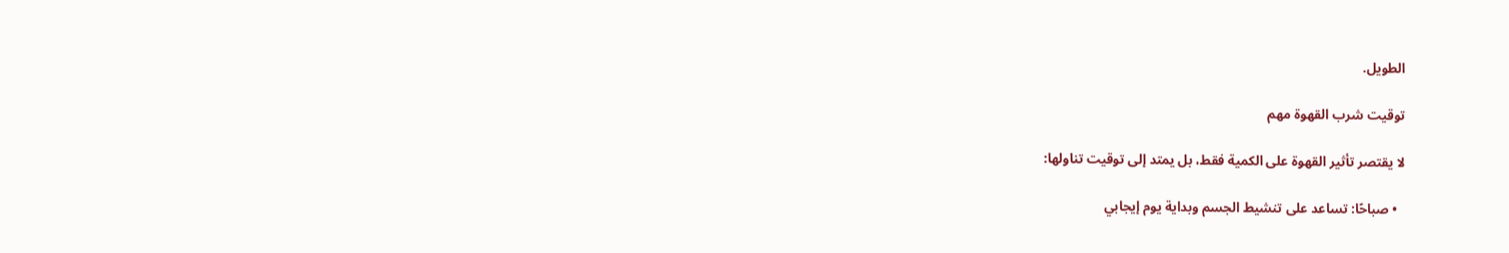الطويل.

توقيت شرب القهوة مهم

لا يقتصر تأثير القهوة على الكمية فقط، بل يمتد إلى توقيت تناولها:

  • صباحًا: تساعد على تنشيط الجسم وبداية يوم إيجابي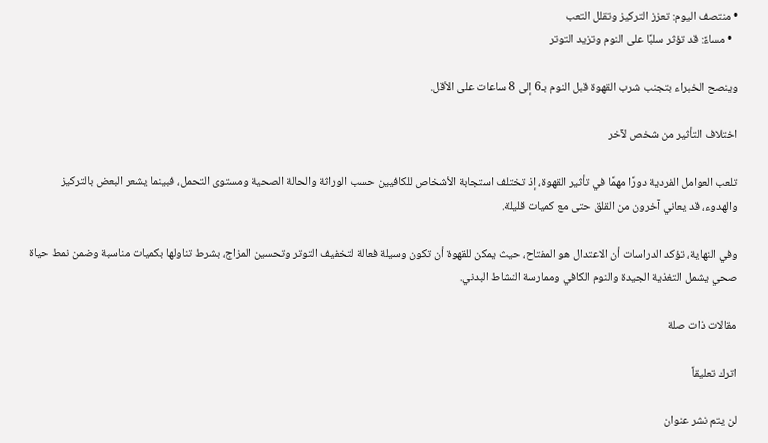• منتصف اليوم: تعزز التركيز وتقلل التعب
  • مساءً: قد تؤثر سلبًا على النوم وتزيد التوتر

وينصح الخبراء بتجنب شرب القهوة قبل النوم بـ6 إلى 8 ساعات على الأقل.

اختلاف التأثير من شخص لآخر

تلعب العوامل الفردية دورًا مهمًا في تأثير القهوة، إذ تختلف استجابة الأشخاص للكافيين حسب الوراثة والحالة الصحية ومستوى التحمل، فبينما يشعر البعض بالتركيز والهدوء، قد يعاني آخرون من القلق حتى مع كميات قليلة.

وفي النهاية، تؤكد الدراسات أن الاعتدال هو المفتاح، حيث يمكن للقهوة أن تكون وسيلة فعالة لتخفيف التوتر وتحسين المزاج، بشرط تناولها بكميات مناسبة وضمن نمط حياة صحي يشمل التغذية الجيدة والنوم الكافي وممارسة النشاط البدني.

مقالات ذات صلة

اترك تعليقاً

لن يتم نشر عنوان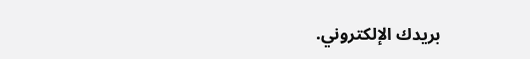بريدك الإلكتروني.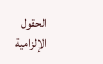الحقول الإلزامية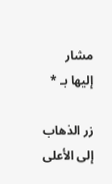مشار إليها بـ *

زر الذهاب إلى الأعلى